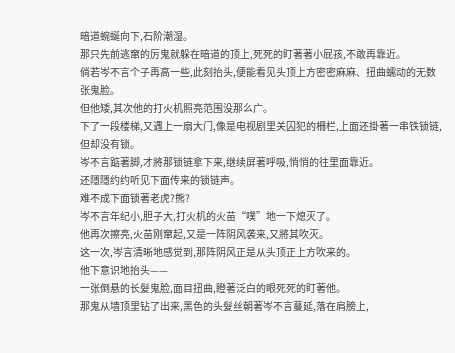暗道蜿蜒向下,石阶潮湿。
那只先前逃窜的厉鬼就躲在暗道的顶上,死死的盯著著小屁孩,不敢再靠近。
倘若岑不言个子再高一些,此刻抬头,便能看见头顶上方密密麻麻、扭曲蠕动的无数张鬼脸。
但他矮,其次他的打火机照亮范围没那么广。
下了一段楼梯,又遇上一扇大门,像是电视剧里关囚犯的柵栏,上面还掛著一串铁锁链,但却没有锁。
岑不言踮著脚,才將那锁链拿下来,继续屏著呼吸,悄悄的往里面靠近。
还隱隱约约听见下面传来的锁链声。
难不成下面锁著老虎?熊?
岑不言年纪小,胆子大,打火机的火苗“噗”地一下熄灭了。
他再次擦亮,火苗刚窜起,又是一阵阴风袭来,又將其吹灭。
这一次,岑言清晰地感觉到,那阵阴风正是从头顶正上方吹来的。
他下意识地抬头——
一张倒悬的长髮鬼脸,面目扭曲,瞪著泛白的眼死死的盯著他。
那鬼从墙顶里钻了出来,黑色的头髮丝朝著岑不言蔓延,落在肩膀上,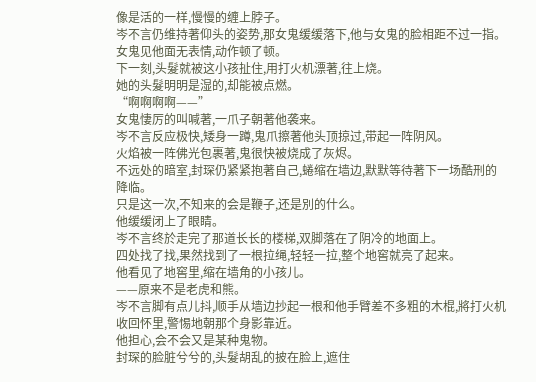像是活的一样,慢慢的缠上脖子。
岑不言仍维持著仰头的姿势,那女鬼缓缓落下,他与女鬼的脸相距不过一指。
女鬼见他面无表情,动作顿了顿。
下一刻,头髮就被这小孩扯住,用打火机漂著,往上烧。
她的头髮明明是湿的,却能被点燃。
“啊啊啊啊——”
女鬼悽厉的叫喊著,一爪子朝著他袭来。
岑不言反应极快,矮身一蹲,鬼爪擦著他头顶掠过,带起一阵阴风。
火焰被一阵佛光包裹著,鬼很快被烧成了灰烬。
不远处的暗室,封琛仍紧紧抱著自己,蜷缩在墙边,默默等待著下一场酷刑的降临。
只是这一次,不知来的会是鞭子,还是別的什么。
他缓缓闭上了眼睛。
岑不言终於走完了那道长长的楼梯,双脚落在了阴冷的地面上。
四处找了找,果然找到了一根拉绳,轻轻一拉,整个地窖就亮了起来。
他看见了地窖里,缩在墙角的小孩儿。
——原来不是老虎和熊。
岑不言脚有点儿抖,顺手从墙边抄起一根和他手臂差不多粗的木棍,將打火机收回怀里,警惕地朝那个身影靠近。
他担心,会不会又是某种鬼物。
封琛的脸脏兮兮的,头髮胡乱的披在脸上,遮住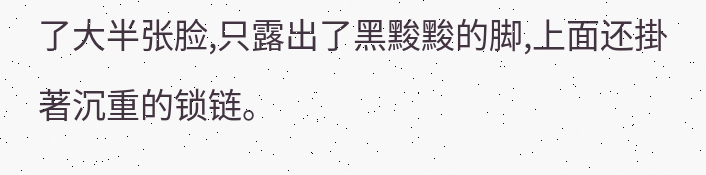了大半张脸,只露出了黑黢黢的脚,上面还掛著沉重的锁链。